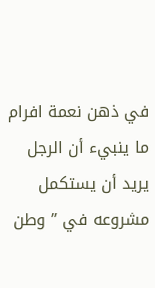في ذهن نعمة افرام ما ينبيء أن الرجل يريد أن يستكمل مشروعه في ” وطن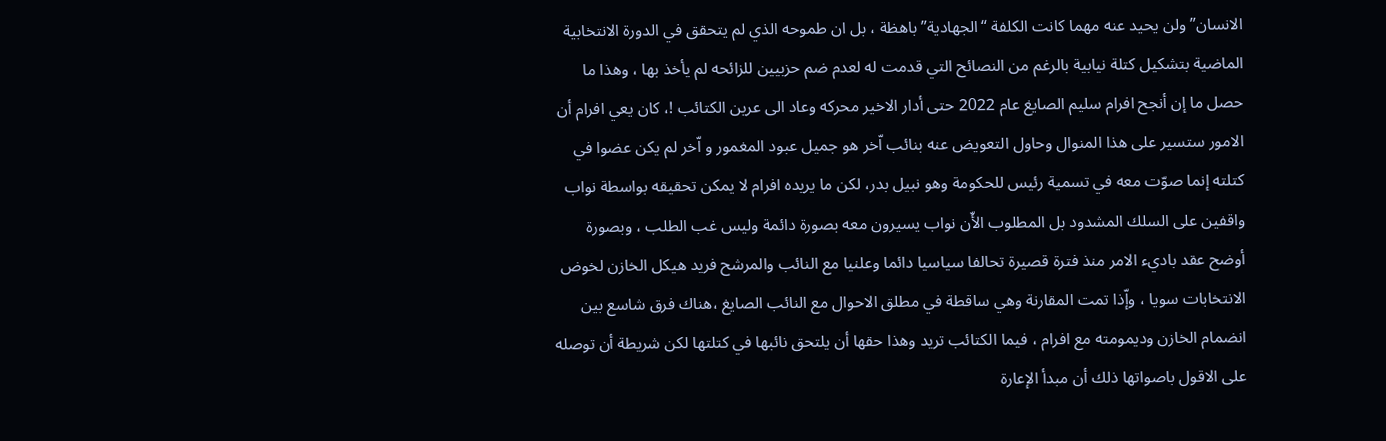الانسان” ولن يحيد عنه مهما كانت الكلفة “الجهادية” باهظة ، بل ان طموحه الذي لم يتحقق في الدورة الانتخابية الماضية بتشكيل كتلة نيابية بالرغم من النصائح التي قدمت له لعدم ضم حزبيين للزائحه لم يأخذ بها ، وهذا ما حصل ما إن أنجح افرام سليم الصايغ عام 2022 حتى أدار الاخير محركه وعاد الى عرين الكتائب !، كان يعي افرام أن الامور ستسير على هذا المنوال وحاول التعويض عنه بنائب اّخر هو جميل عبود المغمور و اّخر لم يكن عضوا في كتلته إنما صوّت معه في تسمية رئيس للحكومة وهو نبيل بدر، لكن ما يريده افرام لا يمكن تحقيقه بواسطة نواب واقفين على السلك المشدود بل المطلوب الأّن نواب يسيرون معه بصورة دائمة وليس غب الطلب ، وبصورة أوضح عقد باديء الامر منذ فترة قصيرة تحالفا سياسيا دائما وعلنيا مع النائب والمرشح فريد هيكل الخازن لخوض الانتخابات سويا ، وإّذا تمت المقارنة وهي ساقطة في مطلق الاحوال مع النائب الصايغ ،هناك فرق شاسع بين انضمام الخازن وديمومته مع افرام ، فيما الكتائب تريد وهذا حقها أن يلتحق نائبها في كتلتها لكن شريطة أن توصله على الاقول باصواتها ذلك أن مبدأ الإعارة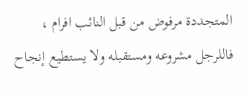المتجددة مرفوض من قبل النائب افرام ، فاللرجل مشروعه ومستقبله ولا يستطيع إنجاح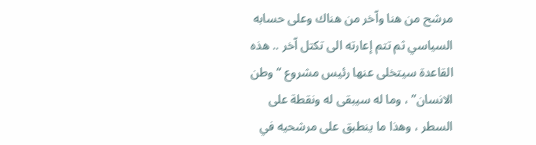مرشح من هنا واّخر من هناك وعلى حسابه السياسي ثم تتم إعارته الى تكتل اّخر .. هذه القاعدة سيتخلى عنها رئيس مشروع “وطن الانسان” ، وما له سيبقى له ونقطة على السطر ، وهذا ما ينطبق على مرشحيه في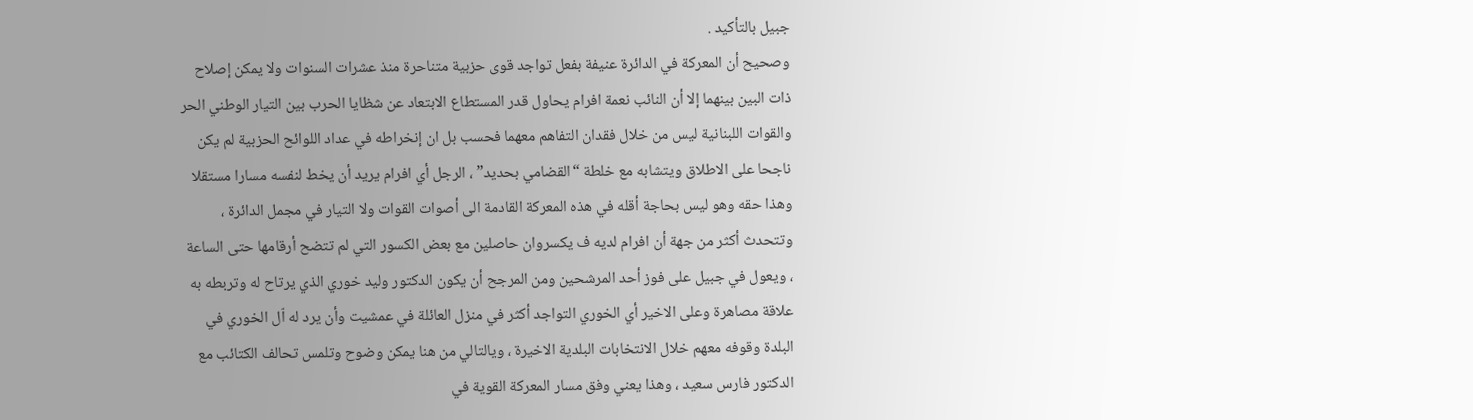جبيل بالتأكيد .
وصحيح أن المعركة في الدائرة عنيفة بفعل تواجد قوى حزبية متناحرة منذ عشرات السنوات ولا يمكن إصلاح ذات البين بينهما إلا أن النائب نعمة افرام يحاول قدر المستطاع الابتعاد عن شظايا الحرب بين التيار الوطني الحر والقوات اللبنانية ليس من خلال فقدان التفاهم معهما فحسب بل ان إنخراطه في عداد اللوائح الحزبية لم يكن ناجحا على الاطلاق ويتشابه مع خلطة “القضامي بحديد” ، الرجل أي افرام يريد أن يخط لنفسه مسارا مستقلا وهذا حقه وهو ليس بحاجة أقله في هذه المعركة القادمة الى أصوات القوات ولا التيار في مجمل الدائرة ، وتتحدث أكثر من جهة أن افرام لديه ف يكسروان حاصلين مع بعض الكسور التي لم تتضح أرقامها حتى الساعة ، ويعول في جبيل على فوز أحد المرشحين ومن المرجح أن يكون الدكتور وليد خوري الذي يرتاح له وتربطه به علاقة مصاهرة وعلى الاخير أي الخوري التواجد أكثر في منزل العائلة في عمشيت وأن يرد له اّل الخوري في البلدة وقوفه معهم خلال الانتخابات البلدية الاخيرة ، ويالتالي من هنا يمكن وضوح وتلمس تحالف الكتائب مع الدكتور فارس سعيد ، وهذا يعني وفق مسار المعركة القوية في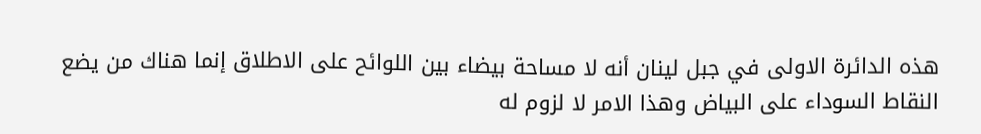هذه الدائرة الاولى في جبل لينان أنه لا مساحة بيضاء بين اللوائح على الاطلاق إنما هناك من يضع النقاط السوداء على البياض وهذا الامر لا لزوم له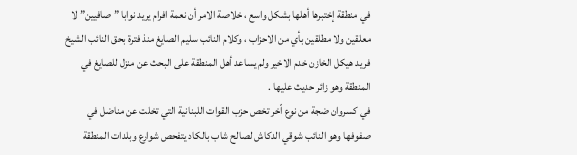في منطقة إختبرها أهلها بشكل واسع ، خلاصة الامر أن نعمة افرام يريد نوابا ” صافيين” لا معلقين ولا مطلقين بأي من الاحزاب ، وكلام النائب سليم الصايغ منذ فترة بحق النائب الشيخ فريد هيكل الخازن خدم الاخير ولم يساعد أهل المنطقة على البحث عن منزل للصايغ في المنطقة وهو زائر حديث عليها .
في كسروان ضجة من نوع اّخر تخص حزب القوات اللبنانية التي تخلت عن مناضل في صفوفها وهو النائب شوقي الدكاش لصالح شاب بالكاد يتفحص شوارع وبلدات المنطقة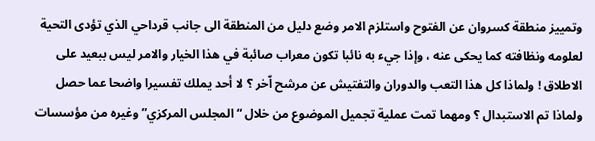وتمييز منطقة كسروان عن الفتوح واستلزم الامر وضع دليل من المنطقة الى جانب قرداحي الذي تؤدى التحية لعلومه ونظافته كما يحكى عنه ، وإذا جيء به نائبا تكون معراب صائبة في هذا الخيار والامر ليس ببعيد على الاطلاق ! ولماذا كل هذا التعب والدوران والتفتيش عن مرشح اّخر ؟ لا أحد يملك تفسيرا واضحا عما حصل ولماذا تم الاستبدال ؟ ومهما تمت عملية تجميل الموضوع من خلال “المجلس المركزي” وغيره من مؤسسات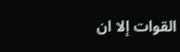القوات إلا ان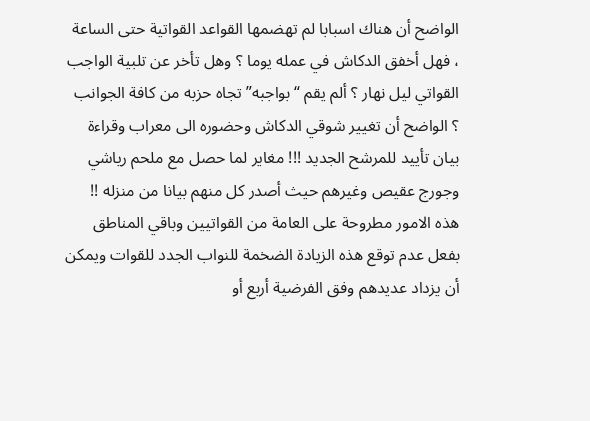الواضح أن هناك اسبابا لم تهضمها القواعد القواتية حتى الساعة ، فهل أخفق الدكاش في عمله يوما ؟ وهل تأخر عن تلبية الواجب القواتي ليل نهار ؟ ألم يقم “بواجبه” تجاه حزبه من كافة الجوانب ؟ الواضح أن تغيير شوقي الدكاش وحضوره الى معراب وقراءة بيان تأييد للمرشح الجديد !!! مغاير لما حصل مع ملحم رياشي وجورج عقيص وغيرهم حيث أصدر كل منهم بيانا من منزله !!
هذه الامور مطروحة على العامة من القواتيين وباقي المناطق بفعل عدم توقع هذه الزيادة الضخمة للنواب الجدد للقوات ويمكن أن يزداد عديدهم وفق الفرضية أربع أو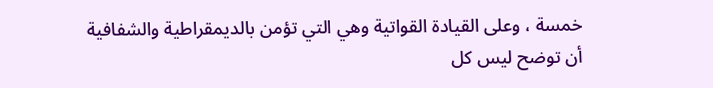خمسة ، وعلى القيادة القواتية وهي التي تؤمن بالديمقراطية والشفافية أن توضح ليس كل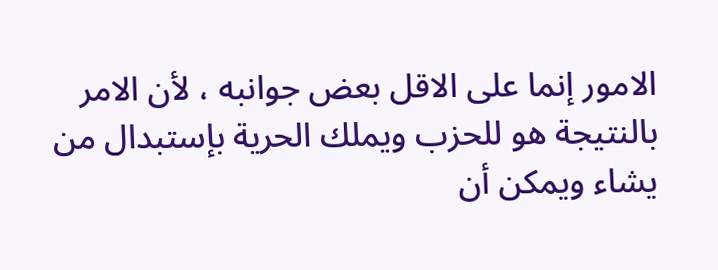الامور إنما على الاقل بعض جوانبه ، لأن الامر بالنتيجة هو للحزب ويملك الحرية بإستبدال من يشاء ويمكن أن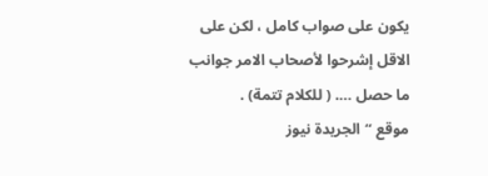يكون على صواب كامل ، لكن على الاقل إشرحوا لأصحاب الامر جوانب ما حصل …. ( للكلام تتمة) .
موقع “الجريدة نيوز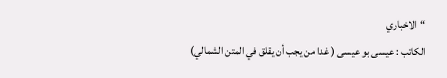“الاخباري
الكاتب : عيسى بو عيسى ( غدا من يجب أن يقلق في المتن الشمالي)